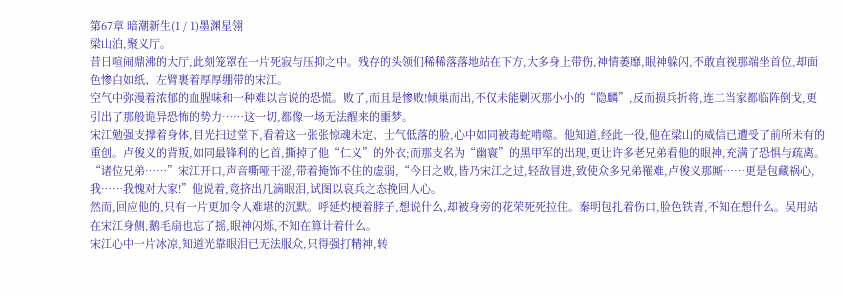第67章 暗潮新生(1 / 1)墨渊星翎
梁山泊,聚义厅。
昔日喧闹鼎沸的大厅,此刻笼罩在一片死寂与压抑之中。残存的头领们稀稀落落地站在下方,大多身上带伤,神情萎靡,眼神躲闪,不敢直视那端坐首位,却面色惨白如纸、左臂裹着厚厚绷带的宋江。
空气中弥漫着浓郁的血腥味和一种难以言说的恐慌。败了,而且是惨败!倾巢而出,不仅未能剿灭那小小的“隐麟”,反而损兵折将,连二当家都临阵倒戈,更引出了那般诡异恐怖的势力……这一切,都像一场无法醒来的噩梦。
宋江勉强支撑着身体,目光扫过堂下,看着这一张张惊魂未定、士气低落的脸,心中如同被毒蛇啃噬。他知道,经此一役,他在梁山的威信已遭受了前所未有的重创。卢俊义的背叛,如同最锋利的匕首,撕掉了他“仁义”的外衣;而那支名为“幽寰”的黑甲军的出现,更让许多老兄弟看他的眼神,充满了恐惧与疏离。
“诸位兄弟……”宋江开口,声音嘶哑干涩,带着掩饰不住的虚弱,“今日之败,皆乃宋江之过,轻敌冒进,致使众多兄弟罹难,卢俊义那厮……更是包藏祸心,我……我愧对大家!”他说着,竟挤出几滴眼泪,试图以哀兵之态挽回人心。
然而,回应他的,只有一片更加令人难堪的沉默。呼延灼梗着脖子,想说什么,却被身旁的花荣死死拉住。秦明包扎着伤口,脸色铁青,不知在想什么。吴用站在宋江身侧,鹅毛扇也忘了摇,眼神闪烁,不知在算计着什么。
宋江心中一片冰凉,知道光靠眼泪已无法服众,只得强打精神,转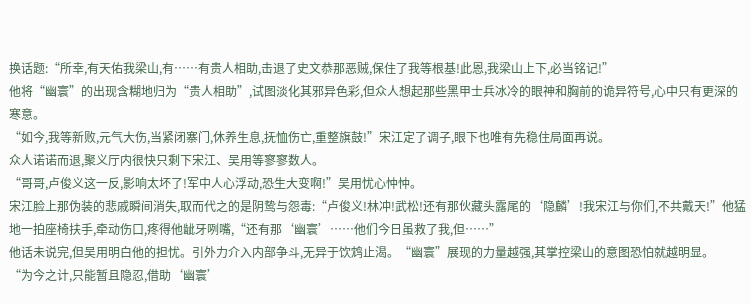换话题:“所幸,有天佑我梁山,有……有贵人相助,击退了史文恭那恶贼,保住了我等根基!此恩,我梁山上下,必当铭记!”
他将“幽寰”的出现含糊地归为“贵人相助”,试图淡化其邪异色彩,但众人想起那些黑甲士兵冰冷的眼神和胸前的诡异符号,心中只有更深的寒意。
“如今,我等新败,元气大伤,当紧闭寨门,休养生息,抚恤伤亡,重整旗鼓!”宋江定了调子,眼下也唯有先稳住局面再说。
众人诺诺而退,聚义厅内很快只剩下宋江、吴用等寥寥数人。
“哥哥,卢俊义这一反,影响太坏了!军中人心浮动,恐生大变啊!”吴用忧心忡忡。
宋江脸上那伪装的悲戚瞬间消失,取而代之的是阴鸷与怨毒:“卢俊义!林冲!武松!还有那伙藏头露尾的‘隐麟’!我宋江与你们,不共戴天!”他猛地一拍座椅扶手,牵动伤口,疼得他龇牙咧嘴,“还有那‘幽寰’……他们今日虽救了我,但……”
他话未说完,但吴用明白他的担忧。引外力介入内部争斗,无异于饮鸩止渴。“幽寰”展现的力量越强,其掌控梁山的意图恐怕就越明显。
“为今之计,只能暂且隐忍,借助‘幽寰’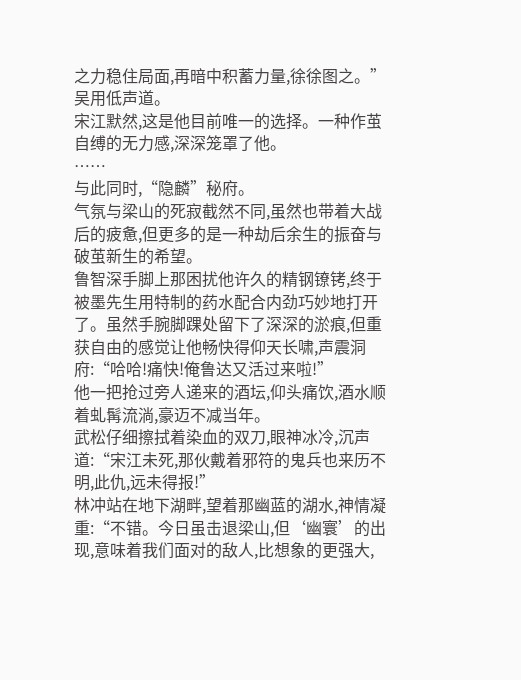之力稳住局面,再暗中积蓄力量,徐徐图之。”吴用低声道。
宋江默然,这是他目前唯一的选择。一种作茧自缚的无力感,深深笼罩了他。
……
与此同时,“隐麟”秘府。
气氛与梁山的死寂截然不同,虽然也带着大战后的疲惫,但更多的是一种劫后余生的振奋与破茧新生的希望。
鲁智深手脚上那困扰他许久的精钢镣铐,终于被墨先生用特制的药水配合内劲巧妙地打开了。虽然手腕脚踝处留下了深深的淤痕,但重获自由的感觉让他畅快得仰天长啸,声震洞府:“哈哈!痛快!俺鲁达又活过来啦!”
他一把抢过旁人递来的酒坛,仰头痛饮,酒水顺着虬髯流淌,豪迈不减当年。
武松仔细擦拭着染血的双刀,眼神冰冷,沉声道:“宋江未死,那伙戴着邪符的鬼兵也来历不明,此仇,远未得报!”
林冲站在地下湖畔,望着那幽蓝的湖水,神情凝重:“不错。今日虽击退梁山,但‘幽寰’的出现,意味着我们面对的敌人,比想象的更强大,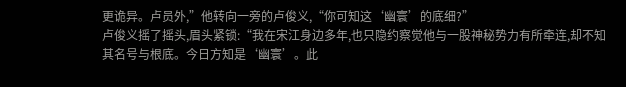更诡异。卢员外,”他转向一旁的卢俊义,“你可知这‘幽寰’的底细?”
卢俊义摇了摇头,眉头紧锁:“我在宋江身边多年,也只隐约察觉他与一股神秘势力有所牵连,却不知其名号与根底。今日方知是‘幽寰’。此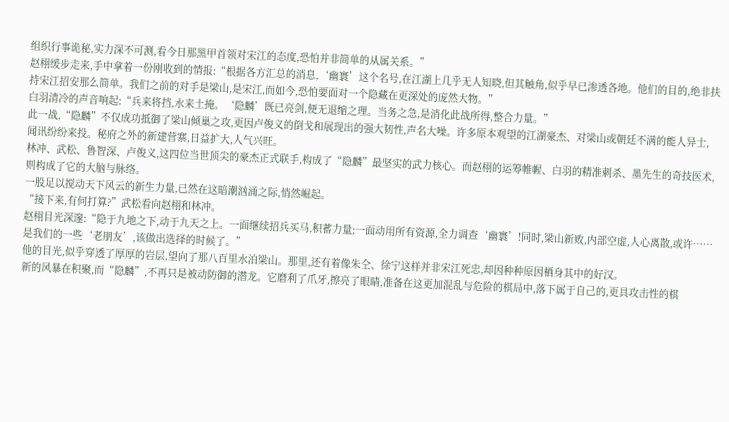组织行事诡秘,实力深不可测,看今日那黑甲首领对宋江的态度,恐怕并非简单的从属关系。”
赵栩缓步走来,手中拿着一份刚收到的情报:“根据各方汇总的消息,‘幽寰’这个名号,在江湖上几乎无人知晓,但其触角,似乎早已渗透各地。他们的目的,绝非扶持宋江招安那么简单。我们之前的对手是梁山,是宋江,而如今,恐怕要面对一个隐藏在更深处的庞然大物。”
白羽清冷的声音响起:“兵来将挡,水来土掩。‘隐麟’既已亮剑,便无退缩之理。当务之急,是消化此战所得,整合力量。”
此一战,“隐麟”不仅成功抵御了梁山倾巢之攻,更因卢俊义的倒戈和展现出的强大韧性,声名大噪。许多原本观望的江湖豪杰、对梁山或朝廷不满的能人异士,闻讯纷纷来投。秘府之外的新建营寨,日益扩大,人气兴旺。
林冲、武松、鲁智深、卢俊义,这四位当世顶尖的豪杰正式联手,构成了“隐麟”最坚实的武力核心。而赵栩的运筹帷幄、白羽的精准刺杀、墨先生的奇技医术,则构成了它的大脑与脉络。
一股足以搅动天下风云的新生力量,已然在这暗潮汹涌之际,悄然崛起。
“接下来,有何打算?”武松看向赵栩和林冲。
赵栩目光深邃:“隐于九地之下,动于九天之上。一面继续招兵买马,积蓄力量;一面动用所有资源,全力调查‘幽寰’!同时,梁山新败,内部空虚,人心离散,或许……是我们的一些‘老朋友’,该做出选择的时候了。”
他的目光,似乎穿透了厚厚的岩层,望向了那八百里水泊梁山。那里,还有着像朱仝、徐宁这样并非宋江死忠,却因种种原因栖身其中的好汉。
新的风暴在积聚,而“隐麟”,不再只是被动防御的潜龙。它磨利了爪牙,擦亮了眼睛,准备在这更加混乱与危险的棋局中,落下属于自己的,更具攻击性的棋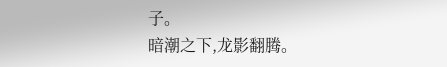子。
暗潮之下,龙影翻腾。